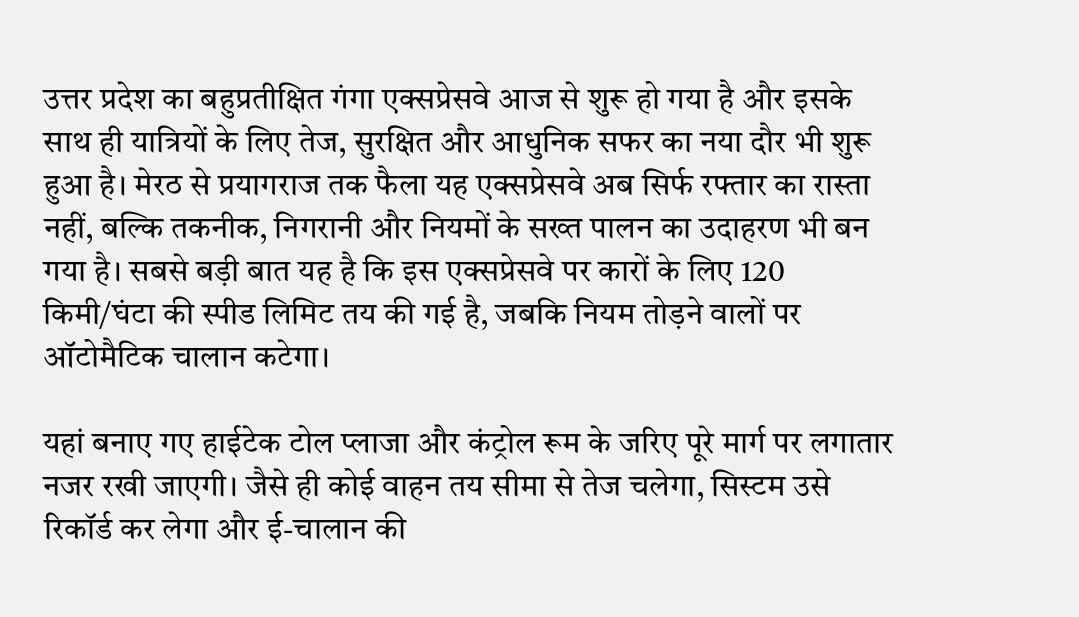उत्तर प्रदेश का बहुप्रतीक्षित गंगा एक्सप्रेसवे आज से शुरू हो गया है और इसके साथ ही यात्रियों के लिए तेज, सुरक्षित और आधुनिक सफर का नया दौर भी शुरू हुआ है। मेरठ से प्रयागराज तक फैला यह एक्सप्रेसवे अब सिर्फ रफ्तार का रास्ता नहीं, बल्कि तकनीक, निगरानी और नियमों के सख्त पालन का उदाहरण भी बन गया है। सबसे बड़ी बात यह है कि इस एक्सप्रेसवे पर कारों के लिए 120 किमी/घंटा की स्पीड लिमिट तय की गई है, जबकि नियम तोड़ने वालों पर ऑटोमैटिक चालान कटेगा।

यहां बनाए गए हाईटेक टोल प्लाजा और कंट्रोल रूम के जरिए पूरे मार्ग पर लगातार नजर रखी जाएगी। जैसे ही कोई वाहन तय सीमा से तेज चलेगा, सिस्टम उसे रिकॉर्ड कर लेगा और ई-चालान की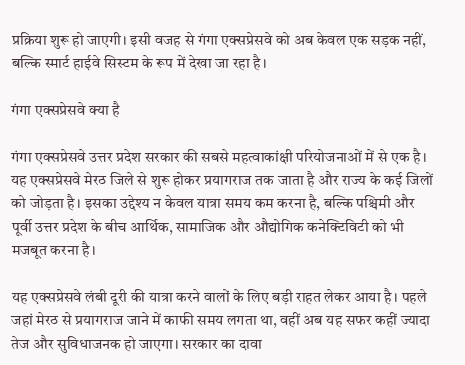प्रक्रिया शुरू हो जाएगी। इसी वजह से गंगा एक्सप्रेसवे को अब केवल एक सड़क नहीं, बल्कि स्मार्ट हाईवे सिस्टम के रूप में देखा जा रहा है।

गंगा एक्सप्रेसवे क्या है

गंगा एक्सप्रेसवे उत्तर प्रदेश सरकार की सबसे महत्वाकांक्षी परियोजनाओं में से एक है। यह एक्सप्रेसवे मेरठ जिले से शुरू होकर प्रयागराज तक जाता है और राज्य के कई जिलों को जोड़ता है। इसका उद्देश्य न केवल यात्रा समय कम करना है, बल्कि पश्चिमी और पूर्वी उत्तर प्रदेश के बीच आर्थिक, सामाजिक और औद्योगिक कनेक्टिविटी को भी मजबूत करना है।

यह एक्सप्रेसवे लंबी दूरी की यात्रा करने वालों के लिए बड़ी राहत लेकर आया है। पहले जहां मेरठ से प्रयागराज जाने में काफी समय लगता था, वहीं अब यह सफर कहीं ज्यादा तेज और सुविधाजनक हो जाएगा। सरकार का दावा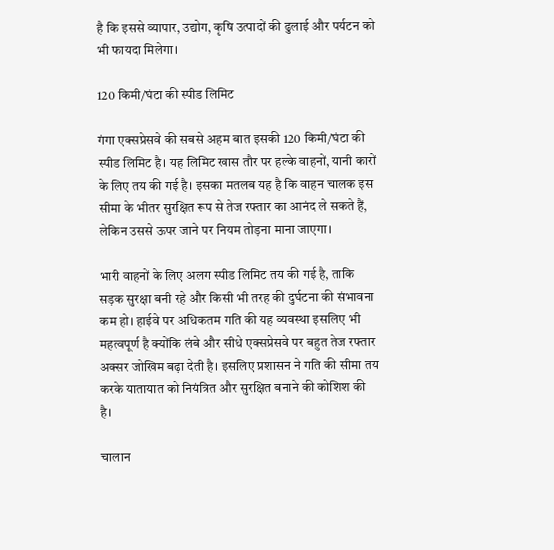है कि इससे व्यापार, उद्योग, कृषि उत्पादों की ढुलाई और पर्यटन को भी फायदा मिलेगा।

120 किमी/घंटा की स्पीड लिमिट

गंगा एक्सप्रेसवे की सबसे अहम बात इसकी 120 किमी/घंटा की स्पीड लिमिट है। यह लिमिट खास तौर पर हल्के वाहनों, यानी कारों के लिए तय की गई है। इसका मतलब यह है कि वाहन चालक इस सीमा के भीतर सुरक्षित रूप से तेज रफ्तार का आनंद ले सकते हैं, लेकिन उससे ऊपर जाने पर नियम तोड़ना माना जाएगा।

भारी वाहनों के लिए अलग स्पीड लिमिट तय की गई है, ताकि सड़क सुरक्षा बनी रहे और किसी भी तरह की दुर्घटना की संभावना कम हो। हाईवे पर अधिकतम गति की यह व्यवस्था इसलिए भी महत्वपूर्ण है क्योंकि लंबे और सीधे एक्सप्रेसवे पर बहुत तेज रफ्तार अक्सर जोखिम बढ़ा देती है। इसलिए प्रशासन ने गति की सीमा तय करके यातायात को नियंत्रित और सुरक्षित बनाने की कोशिश की है।

चालान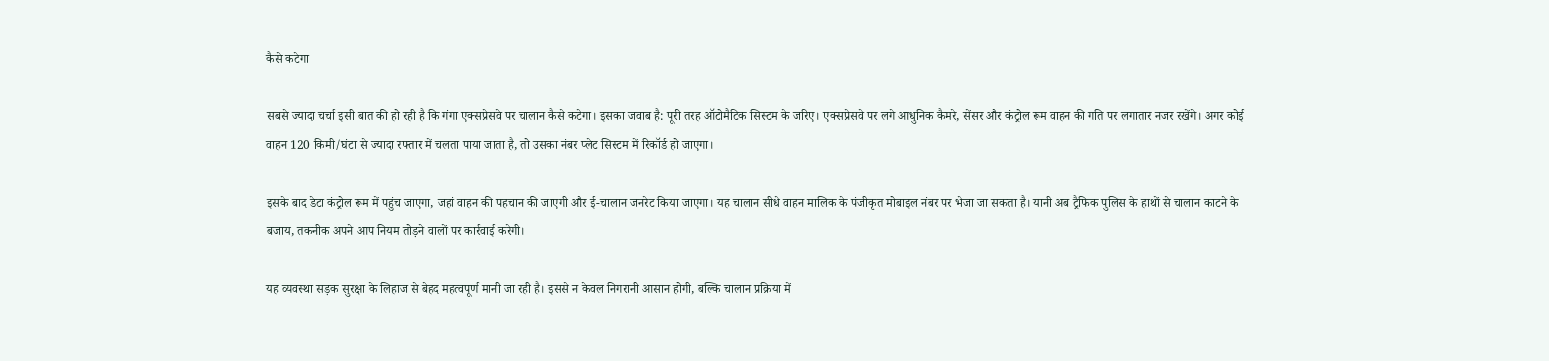कैसे कटेगा

सबसे ज्यादा चर्चा इसी बात की हो रही है कि गंगा एक्सप्रेसवे पर चालान कैसे कटेगा। इसका जवाब है: पूरी तरह ऑटोमैटिक सिस्टम के जरिए। एक्सप्रेसवे पर लगे आधुनिक कैमरे, सेंसर और कंट्रोल रूम वाहन की गति पर लगातार नजर रखेंगे। अगर कोई वाहन 120 किमी/घंटा से ज्यादा रफ्तार में चलता पाया जाता है, तो उसका नंबर प्लेट सिस्टम में रिकॉर्ड हो जाएगा।

इसके बाद डेटा कंट्रोल रूम में पहुंच जाएगा, जहां वाहन की पहचान की जाएगी और ई-चालान जनरेट किया जाएगा। यह चालान सीधे वाहन मालिक के पंजीकृत मोबाइल नंबर पर भेजा जा सकता है। यानी अब ट्रैफिक पुलिस के हाथों से चालान काटने के बजाय, तकनीक अपने आप नियम तोड़ने वालों पर कार्रवाई करेगी।

यह व्यवस्था सड़क सुरक्षा के लिहाज से बेहद महत्वपूर्ण मानी जा रही है। इससे न केवल निगरानी आसान होगी, बल्कि चालान प्रक्रिया में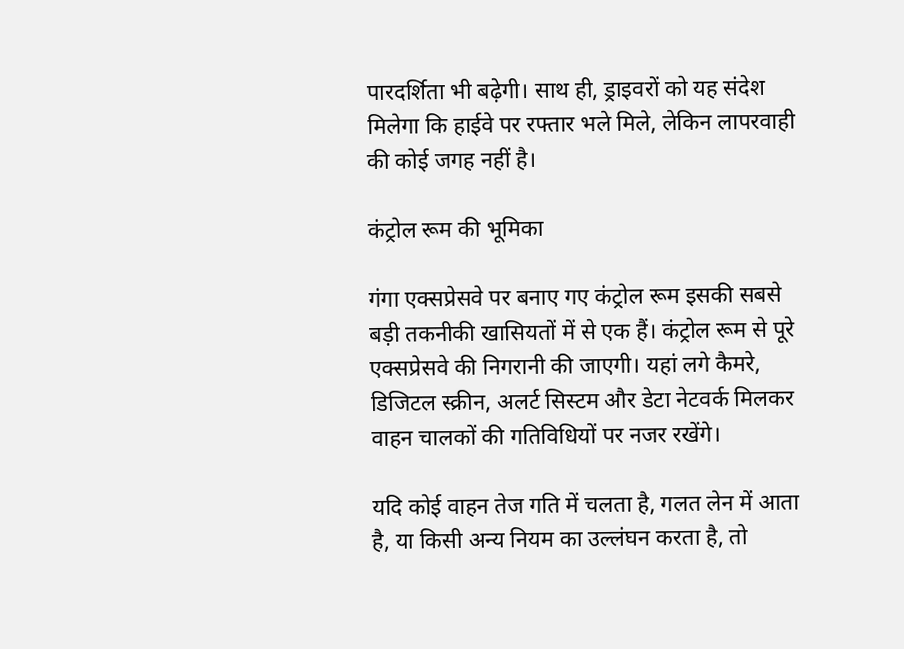पारदर्शिता भी बढ़ेगी। साथ ही, ड्राइवरों को यह संदेश मिलेगा कि हाईवे पर रफ्तार भले मिले, लेकिन लापरवाही की कोई जगह नहीं है।

कंट्रोल रूम की भूमिका

गंगा एक्सप्रेसवे पर बनाए गए कंट्रोल रूम इसकी सबसे बड़ी तकनीकी खासियतों में से एक हैं। कंट्रोल रूम से पूरे एक्सप्रेसवे की निगरानी की जाएगी। यहां लगे कैमरे, डिजिटल स्क्रीन, अलर्ट सिस्टम और डेटा नेटवर्क मिलकर वाहन चालकों की गतिविधियों पर नजर रखेंगे।

यदि कोई वाहन तेज गति में चलता है, गलत लेन में आता है, या किसी अन्य नियम का उल्लंघन करता है, तो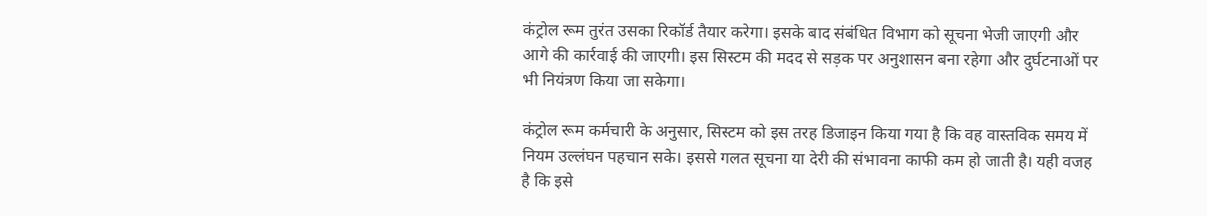कंट्रोल रूम तुरंत उसका रिकॉर्ड तैयार करेगा। इसके बाद संबंधित विभाग को सूचना भेजी जाएगी और आगे की कार्रवाई की जाएगी। इस सिस्टम की मदद से सड़क पर अनुशासन बना रहेगा और दुर्घटनाओं पर भी नियंत्रण किया जा सकेगा।

कंट्रोल रूम कर्मचारी के अनुसार, सिस्टम को इस तरह डिजाइन किया गया है कि वह वास्तविक समय में नियम उल्लंघन पहचान सके। इससे गलत सूचना या देरी की संभावना काफी कम हो जाती है। यही वजह है कि इसे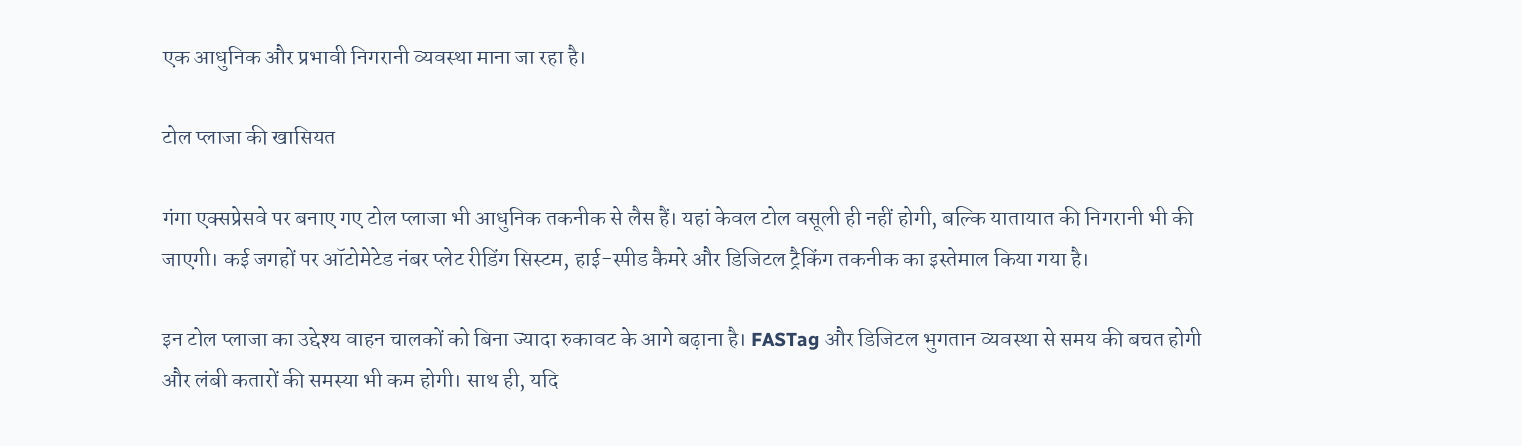एक आधुनिक और प्रभावी निगरानी व्यवस्था माना जा रहा है।

टोल प्लाजा की खासियत

गंगा एक्सप्रेसवे पर बनाए गए टोल प्लाजा भी आधुनिक तकनीक से लैस हैं। यहां केवल टोल वसूली ही नहीं होगी, बल्कि यातायात की निगरानी भी की जाएगी। कई जगहों पर ऑटोमेटेड नंबर प्लेट रीडिंग सिस्टम, हाई-स्पीड कैमरे और डिजिटल ट्रैकिंग तकनीक का इस्तेमाल किया गया है।

इन टोल प्लाजा का उद्देश्य वाहन चालकों को बिना ज्यादा रुकावट के आगे बढ़ाना है। FASTag और डिजिटल भुगतान व्यवस्था से समय की बचत होगी और लंबी कतारों की समस्या भी कम होगी। साथ ही, यदि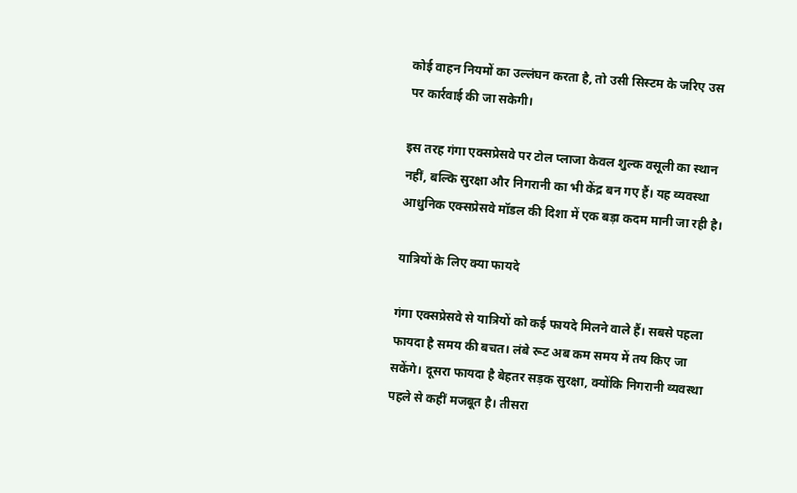कोई वाहन नियमों का उल्लंघन करता है, तो उसी सिस्टम के जरिए उस पर कार्रवाई की जा सकेगी।

इस तरह गंगा एक्सप्रेसवे पर टोल प्लाजा केवल शुल्क वसूली का स्थान नहीं, बल्कि सुरक्षा और निगरानी का भी केंद्र बन गए हैं। यह व्यवस्था आधुनिक एक्सप्रेसवे मॉडल की दिशा में एक बड़ा कदम मानी जा रही है।

यात्रियों के लिए क्या फायदे

गंगा एक्सप्रेसवे से यात्रियों को कई फायदे मिलने वाले हैं। सबसे पहला फायदा है समय की बचत। लंबे रूट अब कम समय में तय किए जा सकेंगे। दूसरा फायदा है बेहतर सड़क सुरक्षा, क्योंकि निगरानी व्यवस्था पहले से कहीं मजबूत है। तीसरा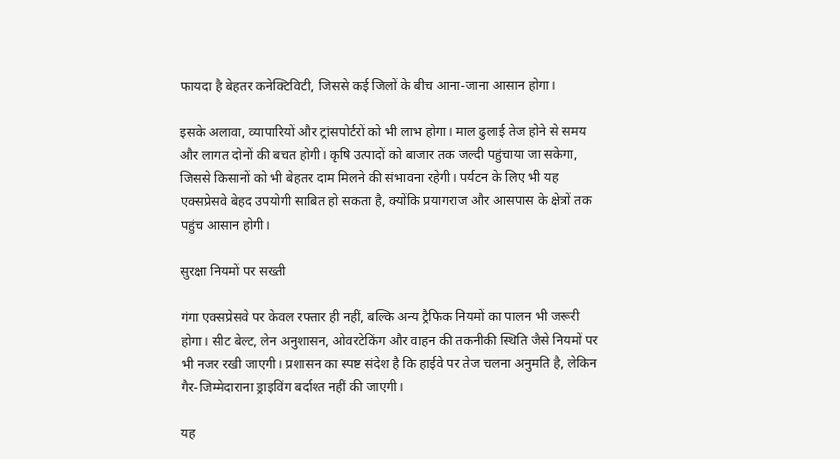फायदा है बेहतर कनेक्टिविटी, जिससे कई जिलों के बीच आना-जाना आसान होगा।

इसके अलावा, व्यापारियों और ट्रांसपोर्टरों को भी लाभ होगा। माल ढुलाई तेज होने से समय और लागत दोनों की बचत होगी। कृषि उत्पादों को बाजार तक जल्दी पहुंचाया जा सकेगा, जिससे किसानों को भी बेहतर दाम मिलने की संभावना रहेगी। पर्यटन के लिए भी यह एक्सप्रेसवे बेहद उपयोगी साबित हो सकता है, क्योंकि प्रयागराज और आसपास के क्षेत्रों तक पहुंच आसान होगी।

सुरक्षा नियमों पर सख्ती

गंगा एक्सप्रेसवे पर केवल रफ्तार ही नहीं, बल्कि अन्य ट्रैफिक नियमों का पालन भी जरूरी होगा। सीट बेल्ट, लेन अनुशासन, ओवरटेकिंग और वाहन की तकनीकी स्थिति जैसे नियमों पर भी नजर रखी जाएगी। प्रशासन का स्पष्ट संदेश है कि हाईवे पर तेज चलना अनुमति है, लेकिन गैर-जिम्मेदाराना ड्राइविंग बर्दाश्त नहीं की जाएगी।

यह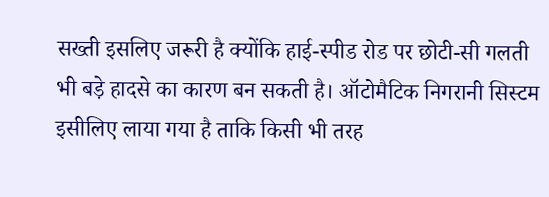सख्ती इसलिए जरूरी है क्योंकि हाई-स्पीड रोड पर छोटी-सी गलती भी बड़े हादसे का कारण बन सकती है। ऑटोमैटिक निगरानी सिस्टम इसीलिए लाया गया है ताकि किसी भी तरह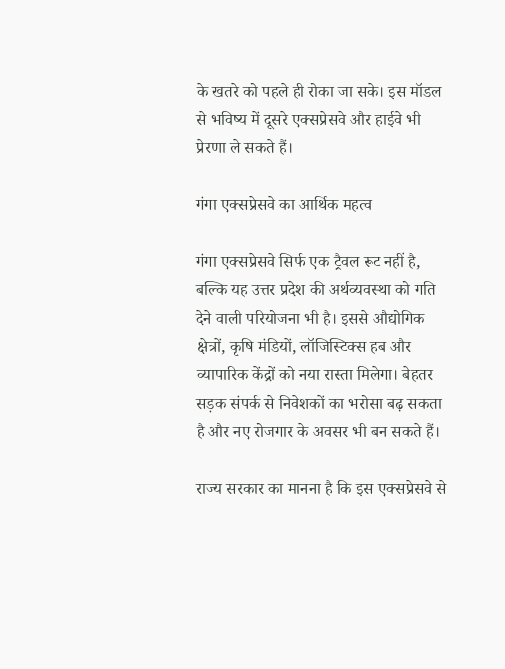के खतरे को पहले ही रोका जा सके। इस मॉडल से भविष्य में दूसरे एक्सप्रेसवे और हाईवे भी प्रेरणा ले सकते हैं।

गंगा एक्सप्रेसवे का आर्थिक महत्व

गंगा एक्सप्रेसवे सिर्फ एक ट्रैवल रूट नहीं है, बल्कि यह उत्तर प्रदेश की अर्थव्यवस्था को गति देने वाली परियोजना भी है। इससे औद्योगिक क्षेत्रों, कृषि मंडियों, लॉजिस्टिक्स हब और व्यापारिक केंद्रों को नया रास्ता मिलेगा। बेहतर सड़क संपर्क से निवेशकों का भरोसा बढ़ सकता है और नए रोजगार के अवसर भी बन सकते हैं।

राज्य सरकार का मानना है कि इस एक्सप्रेसवे से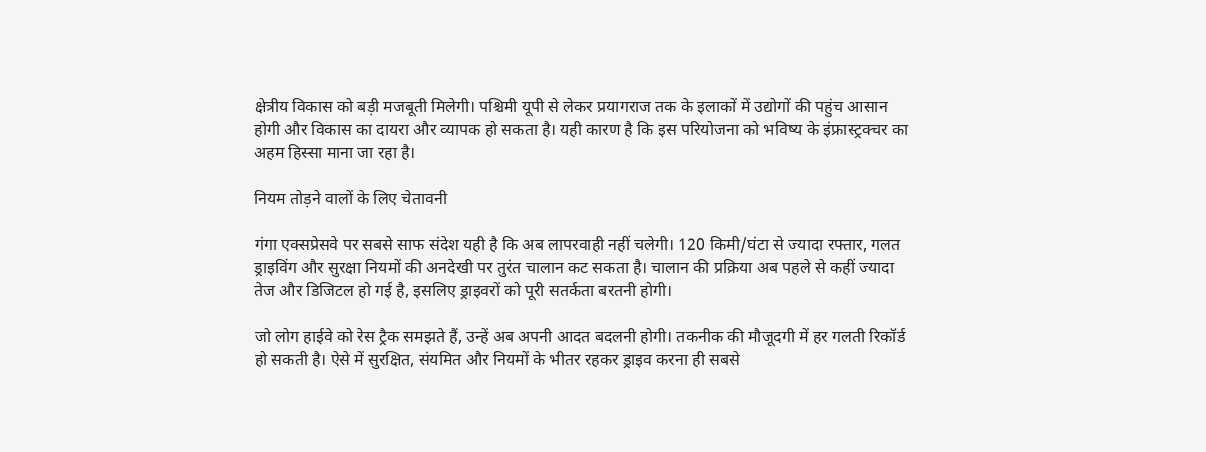क्षेत्रीय विकास को बड़ी मजबूती मिलेगी। पश्चिमी यूपी से लेकर प्रयागराज तक के इलाकों में उद्योगों की पहुंच आसान होगी और विकास का दायरा और व्यापक हो सकता है। यही कारण है कि इस परियोजना को भविष्य के इंफ्रास्ट्रक्चर का अहम हिस्सा माना जा रहा है।

नियम तोड़ने वालों के लिए चेतावनी

गंगा एक्सप्रेसवे पर सबसे साफ संदेश यही है कि अब लापरवाही नहीं चलेगी। 120 किमी/घंटा से ज्यादा रफ्तार, गलत ड्राइविंग और सुरक्षा नियमों की अनदेखी पर तुरंत चालान कट सकता है। चालान की प्रक्रिया अब पहले से कहीं ज्यादा तेज और डिजिटल हो गई है, इसलिए ड्राइवरों को पूरी सतर्कता बरतनी होगी।

जो लोग हाईवे को रेस ट्रैक समझते हैं, उन्हें अब अपनी आदत बदलनी होगी। तकनीक की मौजूदगी में हर गलती रिकॉर्ड हो सकती है। ऐसे में सुरक्षित, संयमित और नियमों के भीतर रहकर ड्राइव करना ही सबसे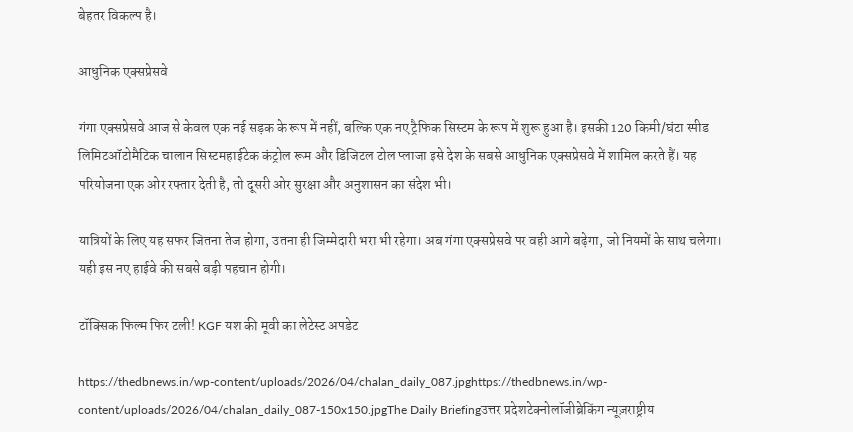बेहतर विकल्प है।

आधुनिक एक्सप्रेसवे

गंगा एक्सप्रेसवे आज से केवल एक नई सड़क के रूप में नहीं, बल्कि एक नए ट्रैफिक सिस्टम के रूप में शुरू हुआ है। इसकी 120 किमी/घंटा स्पीड लिमिटऑटोमैटिक चालान सिस्टमहाईटेक कंट्रोल रूम और डिजिटल टोल प्लाजा इसे देश के सबसे आधुनिक एक्सप्रेसवे में शामिल करते हैं। यह परियोजना एक ओर रफ्तार देती है, तो दूसरी ओर सुरक्षा और अनुशासन का संदेश भी।

यात्रियों के लिए यह सफर जितना तेज होगा, उतना ही जिम्मेदारी भरा भी रहेगा। अब गंगा एक्सप्रेसवे पर वही आगे बढ़ेगा, जो नियमों के साथ चलेगा। यही इस नए हाईवे की सबसे बड़ी पहचान होगी।

टॉक्सिक फिल्म फिर टली! KGF यश की मूवी का लेटेस्ट अपडेट

https://thedbnews.in/wp-content/uploads/2026/04/chalan_daily_087.jpghttps://thedbnews.in/wp-content/uploads/2026/04/chalan_daily_087-150x150.jpgThe Daily Briefingउत्तर प्रदेशटेक्नोलॉजीब्रेकिंग न्यूज़राष्ट्रीय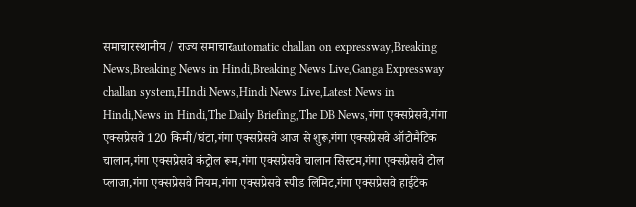समाचारस्थानीय / राज्य समाचारautomatic challan on expressway,Breaking News,Breaking News in Hindi,Breaking News Live,Ganga Expressway challan system,HIndi News,Hindi News Live,Latest News in Hindi,News in Hindi,The Daily Briefing,The DB News,गंगा एक्सप्रेसवे,गंगा एक्सप्रेसवे 120 किमी/घंटा,गंगा एक्सप्रेसवे आज से शुरू,गंगा एक्सप्रेसवे ऑटोमैटिक चालान,गंगा एक्सप्रेसवे कंट्रोल रूम,गंगा एक्सप्रेसवे चालान सिस्टम,गंगा एक्सप्रेसवे टोल प्लाजा,गंगा एक्सप्रेसवे नियम,गंगा एक्सप्रेसवे स्पीड लिमिट,गंगा एक्सप्रेसवे हाईटेक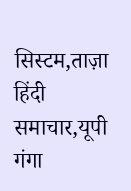सिस्टम,ताज़ा हिंदी समाचार,यूपी गंगा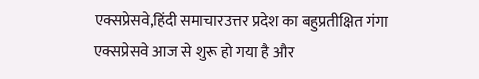एक्सप्रेसवे,हिंदी समाचारउत्तर प्रदेश का बहुप्रतीक्षित गंगा एक्सप्रेसवे आज से शुरू हो गया है और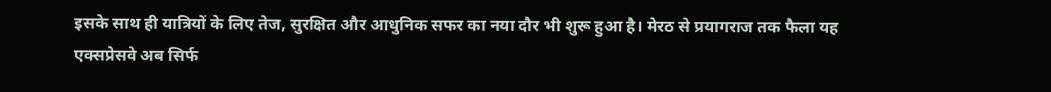इसके साथ ही यात्रियों के लिए तेज, सुरक्षित और आधुनिक सफर का नया दौर भी शुरू हुआ है। मेरठ से प्रयागराज तक फैला यह एक्सप्रेसवे अब सिर्फ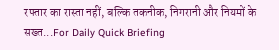रफ्तार का रास्ता नहीं, बल्कि तकनीक, निगरानी और नियमों के सख्त...For Daily Quick Briefing